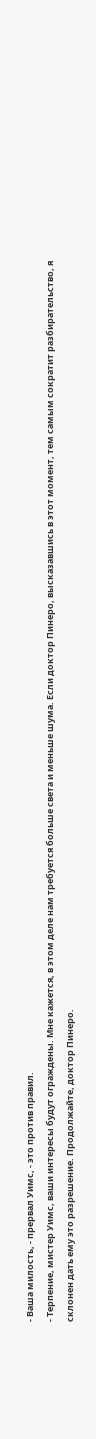- Ваша милость, - прервал Уимс, - это против правил.
- Терпение, мистер Уимс, ваши интересы будут ограждены. Мне кажется, в этом деле нам требуется больше света и меньше шума. Если доктор Пинеро, высказавшись в этот момент, тем самым сократит разбирательство, я склонен дать ему это разрешение. Продолжайте, доктор Пинеро.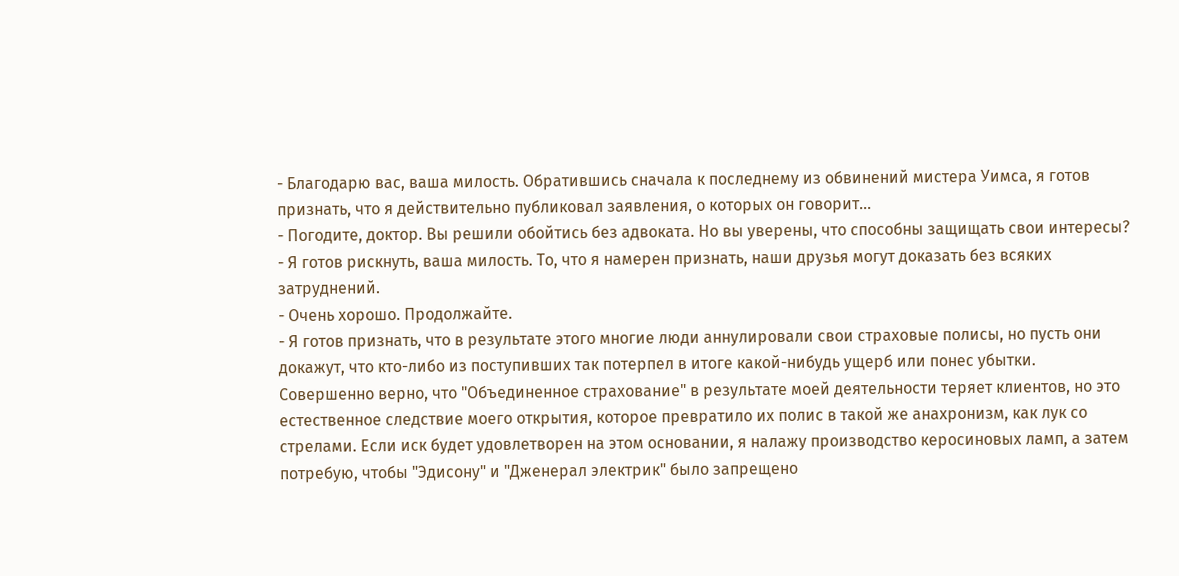- Благодарю вас, ваша милость. Обратившись сначала к последнему из обвинений мистера Уимса, я готов признать, что я действительно публиковал заявления, о которых он говорит...
- Погодите, доктор. Вы решили обойтись без адвоката. Но вы уверены, что способны защищать свои интересы?
- Я готов рискнуть, ваша милость. То, что я намерен признать, наши друзья могут доказать без всяких затруднений.
- Очень хорошо. Продолжайте.
- Я готов признать, что в результате этого многие люди аннулировали свои страховые полисы, но пусть они докажут, что кто-либо из поступивших так потерпел в итоге какой-нибудь ущерб или понес убытки.
Совершенно верно, что "Объединенное страхование" в результате моей деятельности теряет клиентов, но это естественное следствие моего открытия, которое превратило их полис в такой же анахронизм, как лук со стрелами. Если иск будет удовлетворен на этом основании, я налажу производство керосиновых ламп, а затем потребую, чтобы "Эдисону" и "Дженерал электрик" было запрещено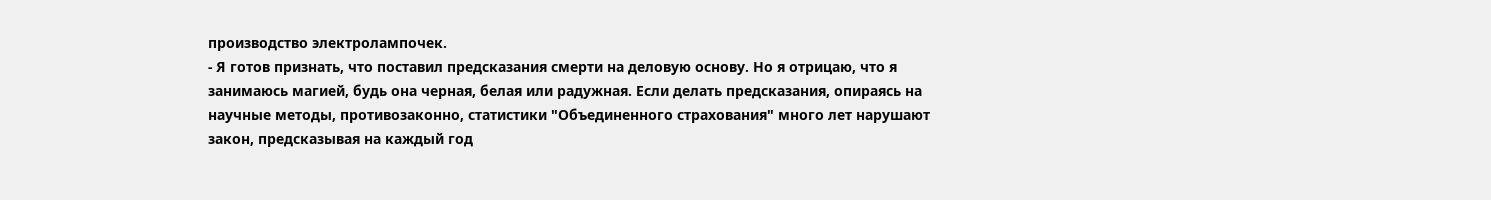производство электролампочек.
- Я готов признать, что поставил предсказания смерти на деловую основу. Но я отрицаю, что я занимаюсь магией, будь она черная, белая или радужная. Если делать предсказания, опираясь на научные методы, противозаконно, статистики "Объединенного страхования" много лет нарушают закон, предсказывая на каждый год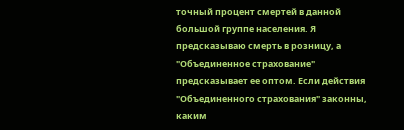точный процент смертей в данной большой группе населения. Я предсказываю смерть в розницу, а "Объединенное страхование" предсказывает ее оптом. Если действия "Объединенного страхования" законны, каким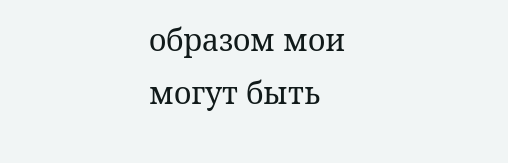образом мои могут быть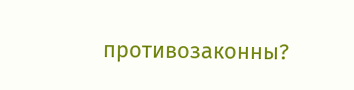противозаконны?